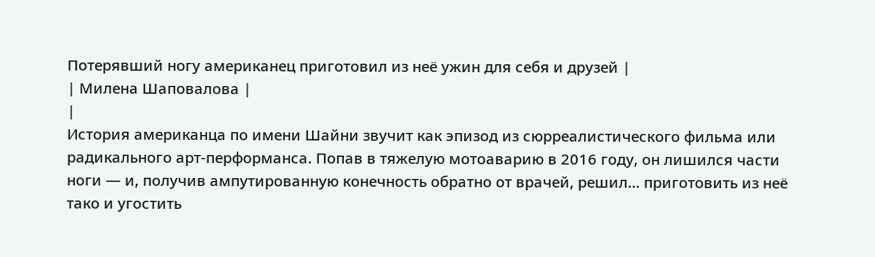Потерявший ногу американец приготовил из неё ужин для себя и друзей |
| Милена Шаповалова |
|
История американца по имени Шайни звучит как эпизод из сюрреалистического фильма или радикального арт-перформанса. Попав в тяжелую мотоаварию в 2016 году, он лишился части ноги — и, получив ампутированную конечность обратно от врачей, решил… приготовить из неё тако и угостить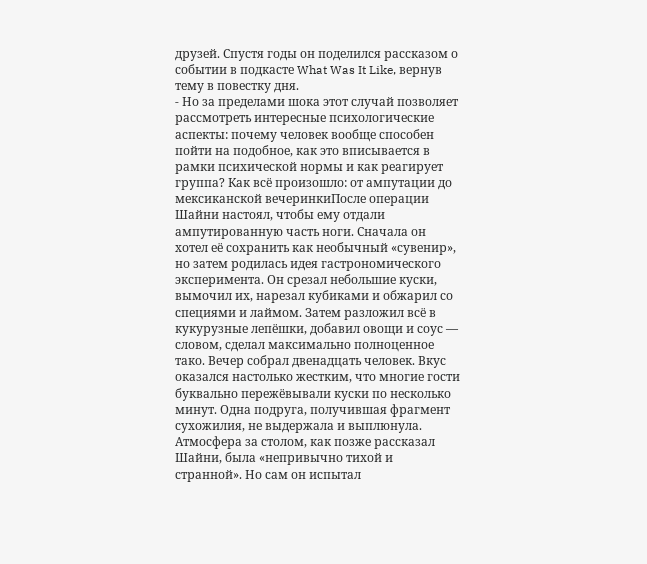друзей. Спустя годы он поделился рассказом о событии в подкасте What Was It Like, вернув тему в повестку дня.
- Но за пределами шока этот случай позволяет рассмотреть интересные психологические аспекты: почему человек вообще способен пойти на подобное, как это вписывается в рамки психической нормы и как реагирует группа? Как всё произошло: от ампутации до мексиканской вечеринкиПосле операции Шайни настоял, чтобы ему отдали ампутированную часть ноги. Сначала он хотел её сохранить как необычный «сувенир», но затем родилась идея гастрономического эксперимента. Он срезал небольшие куски, вымочил их, нарезал кубиками и обжарил со специями и лаймом. Затем разложил всё в кукурузные лепёшки, добавил овощи и соус — словом, сделал максимально полноценное тако. Вечер собрал двенадцать человек. Вкус оказался настолько жестким, что многие гости буквально пережёвывали куски по несколько минут. Одна подруга, получившая фрагмент сухожилия, не выдержала и выплюнула. Атмосфера за столом, как позже рассказал Шайни, была «непривычно тихой и странной». Но сам он испытал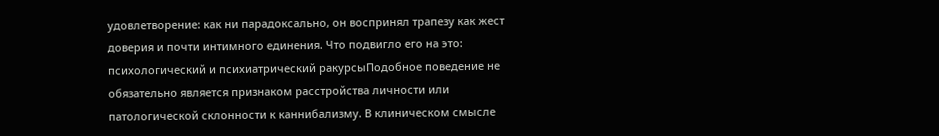удовлетворение: как ни парадоксально, он воспринял трапезу как жест доверия и почти интимного единения. Что подвигло его на это: психологический и психиатрический ракурсыПодобное поведение не обязательно является признаком расстройства личности или патологической склонности к каннибализму. В клиническом смысле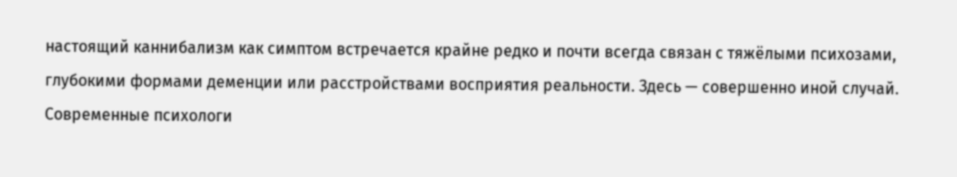настоящий каннибализм как симптом встречается крайне редко и почти всегда связан с тяжёлыми психозами, глубокими формами деменции или расстройствами восприятия реальности. Здесь — совершенно иной случай. Современные психологи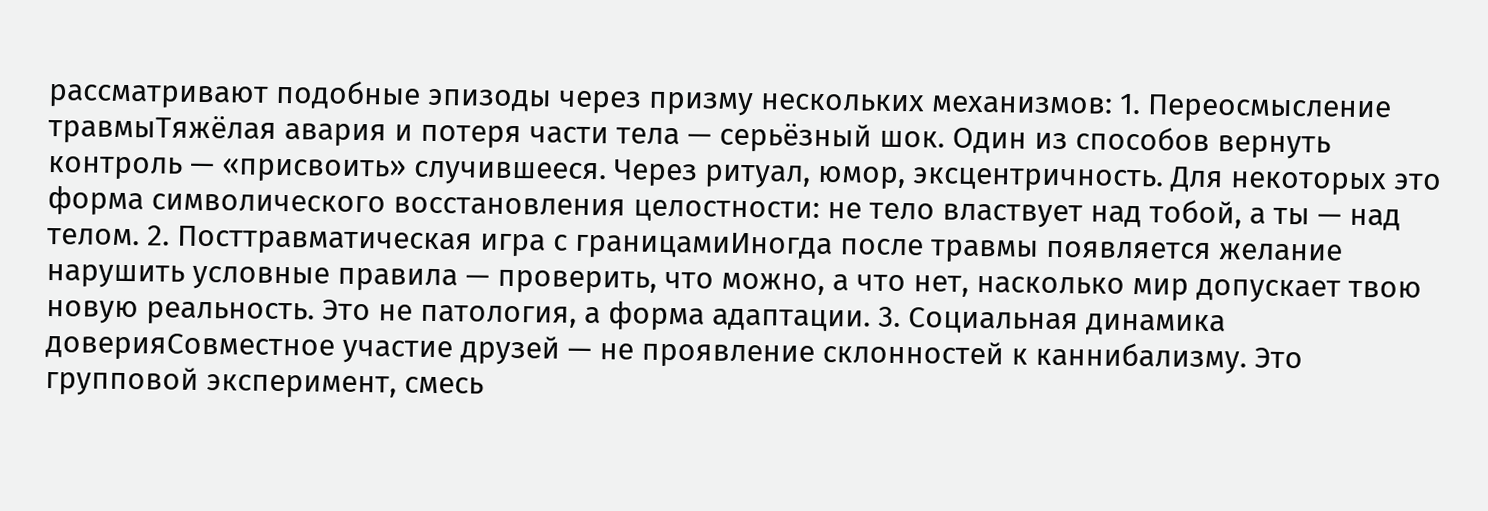рассматривают подобные эпизоды через призму нескольких механизмов: 1. Переосмысление травмыТяжёлая авария и потеря части тела — серьёзный шок. Один из способов вернуть контроль — «присвоить» случившееся. Через ритуал, юмор, эксцентричность. Для некоторых это форма символического восстановления целостности: не тело властвует над тобой, а ты — над телом. 2. Посттравматическая игра с границамиИногда после травмы появляется желание нарушить условные правила — проверить, что можно, а что нет, насколько мир допускает твою новую реальность. Это не патология, а форма адаптации. 3. Социальная динамика доверияСовместное участие друзей — не проявление склонностей к каннибализму. Это групповой эксперимент, смесь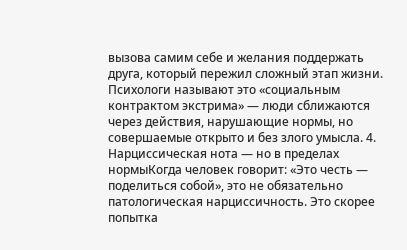вызова самим себе и желания поддержать друга, который пережил сложный этап жизни. Психологи называют это «социальным контрактом экстрима» — люди сближаются через действия, нарушающие нормы, но совершаемые открыто и без злого умысла. 4. Нарциссическая нота — но в пределах нормыКогда человек говорит: «Это честь — поделиться собой», это не обязательно патологическая нарциссичность. Это скорее попытка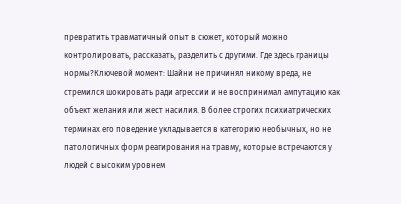превратить травматичный опыт в сюжет, который можно контролировать, рассказать, разделить с другими. Где здесь границы нормы?Ключевой момент: Шайни не причинял никому вреда, не стремился шокировать ради агрессии и не воспринимал ампутацию как объект желания или жест насилия. В более строгих психиатрических терминах его поведение укладывается в категорию необычных, но не патологичных форм реагирования на травму, которые встречаются у людей с высоким уровнем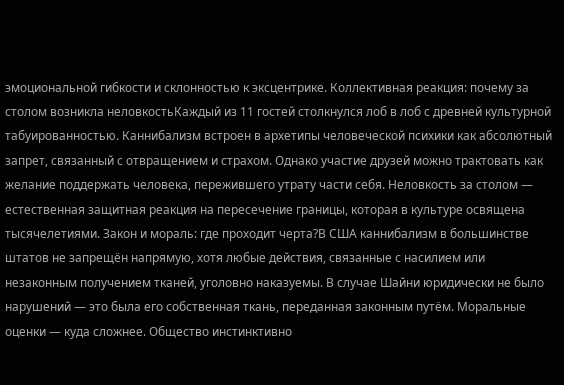эмоциональной гибкости и склонностью к эксцентрике. Коллективная реакция: почему за столом возникла неловкостьКаждый из 11 гостей столкнулся лоб в лоб с древней культурной табуированностью. Каннибализм встроен в архетипы человеческой психики как абсолютный запрет, связанный с отвращением и страхом. Однако участие друзей можно трактовать как желание поддержать человека, пережившего утрату части себя. Неловкость за столом — естественная защитная реакция на пересечение границы, которая в культуре освящена тысячелетиями. Закон и мораль: где проходит черта?В США каннибализм в большинстве штатов не запрещён напрямую, хотя любые действия, связанные с насилием или незаконным получением тканей, уголовно наказуемы. В случае Шайни юридически не было нарушений — это была его собственная ткань, переданная законным путём. Моральные оценки — куда сложнее. Общество инстинктивно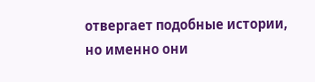отвергает подобные истории, но именно они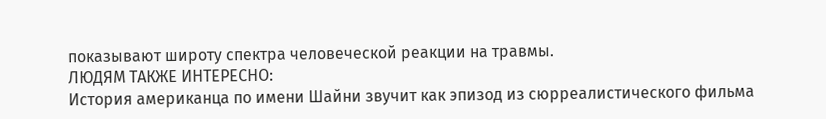показывают широту спектра человеческой реакции на травмы.
ЛЮДЯМ ТАКЖЕ ИНТЕРЕСНО:
История американца по имени Шайни звучит как эпизод из сюрреалистического фильма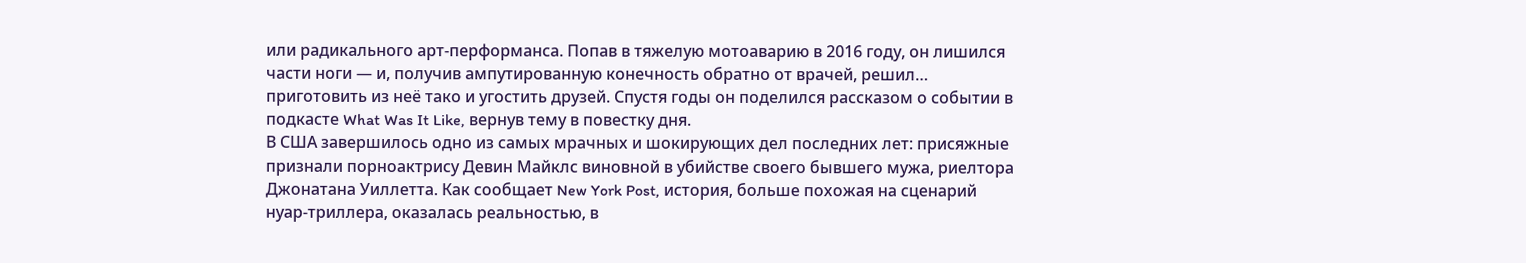или радикального арт-перформанса. Попав в тяжелую мотоаварию в 2016 году, он лишился части ноги — и, получив ампутированную конечность обратно от врачей, решил… приготовить из неё тако и угостить друзей. Спустя годы он поделился рассказом о событии в подкасте What Was It Like, вернув тему в повестку дня.
В США завершилось одно из самых мрачных и шокирующих дел последних лет: присяжные признали порноактрису Девин Майклс виновной в убийстве своего бывшего мужа, риелтора Джонатана Уиллетта. Как сообщает New York Post, история, больше похожая на сценарий нуар-триллера, оказалась реальностью, в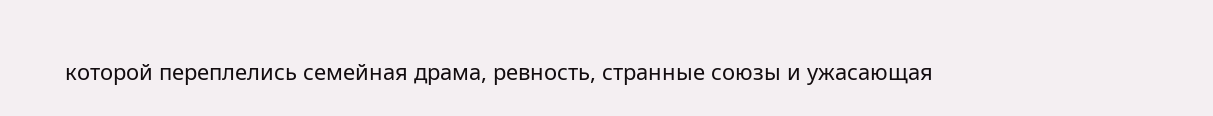которой переплелись семейная драма, ревность, странные союзы и ужасающая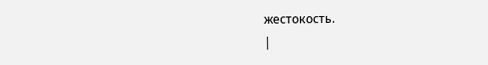жестокость.
|